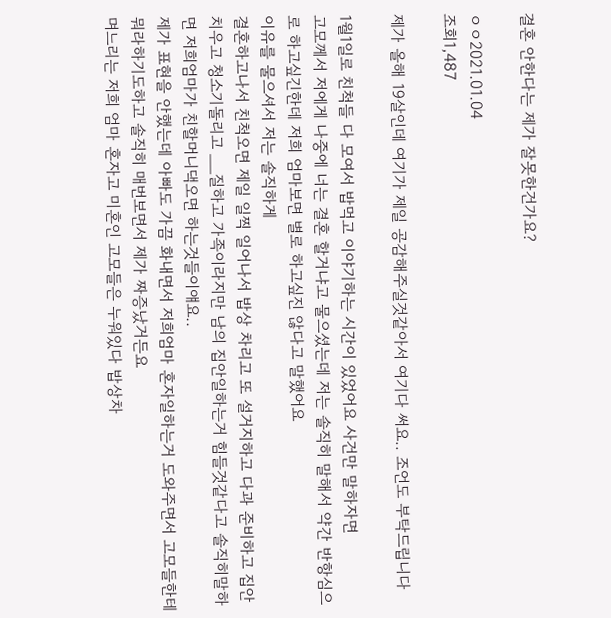결혼 안한다는 제가 잘못한건가요?

ㅇㅇ2021.01.04
조회1,487

제가 올해 19살인데 여기가 제일 공감해주실것같아서 여기다 써요.. 조언도 부탁드립니다

1월1일로 친척들 다 모여서 밥먹고 이야기하는 시간이 있었어요 사건만 말하자면
고모께서 저에게 나중에 너는 결혼 할거냐고 물으셨는데 저는 솔직히 말해서 약간 반항심으로 하고싶긴한데 저희 엄마보면 별로 하고싶진 않다고 말했어요
이유를 물으셔서 저는 솔직하게
결혼하고나서 친척오면 제일 일찍 일어나서 밥상 차리고 또 설거지하고 다과 준비하고 집안치우고 청소기돌리고 __질하고 가족이라지만 남의 집안일하는거 힘들것같다고 솔직히말하면 저희엄마가 친할머니댁오면 하는것들이얘요..
제가 표현을 안했는데 아빠도 가끔 화내면서 저희엄마 혼자일하는거 도와주면서 고모들한테 뭐라하기도하고 솔직히 매번보면서 제가 짜증났거든요
며느리는 저희 엄마 혼자고 미혼인 고모들은 누워있다 밥상차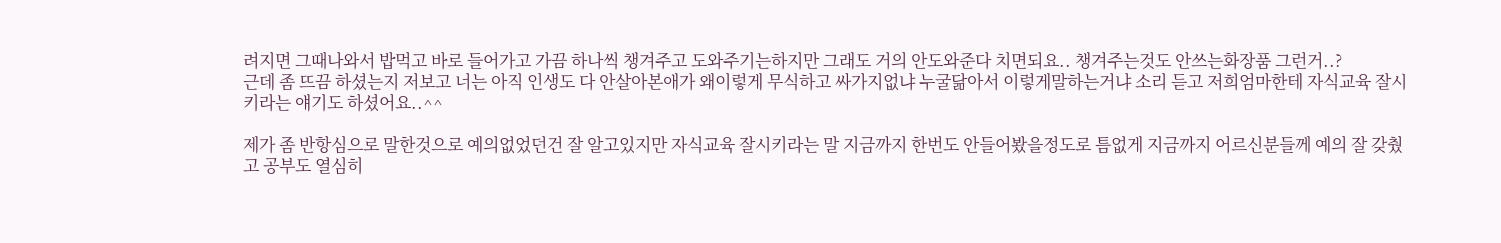려지면 그때나와서 밥먹고 바로 들어가고 가끔 하나씩 챙겨주고 도와주기는하지만 그래도 거의 안도와준다 치면되요.. 챙겨주는것도 안쓰는화장품 그런거..?
근데 좀 뜨끔 하셨는지 저보고 너는 아직 인생도 다 안살아본애가 왜이렇게 무식하고 싸가지없냐 누굴닮아서 이렇게말하는거냐 소리 듣고 저희엄마한테 자식교육 잘시키라는 얘기도 하셨어요..^^

제가 좀 반항심으로 말한것으로 예의없었던건 잘 알고있지만 자식교육 잘시키라는 말 지금까지 한번도 안들어봤을정도로 틈없게 지금까지 어르신분들께 예의 잘 갖췄고 공부도 열심히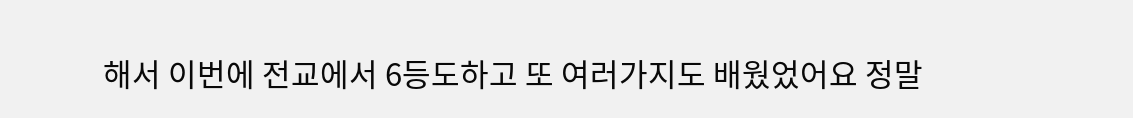해서 이번에 전교에서 6등도하고 또 여러가지도 배웠었어요 정말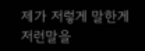제가 저렇게 말한게 저런말을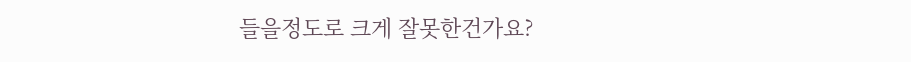들을정도로 크게 잘못한건가요?